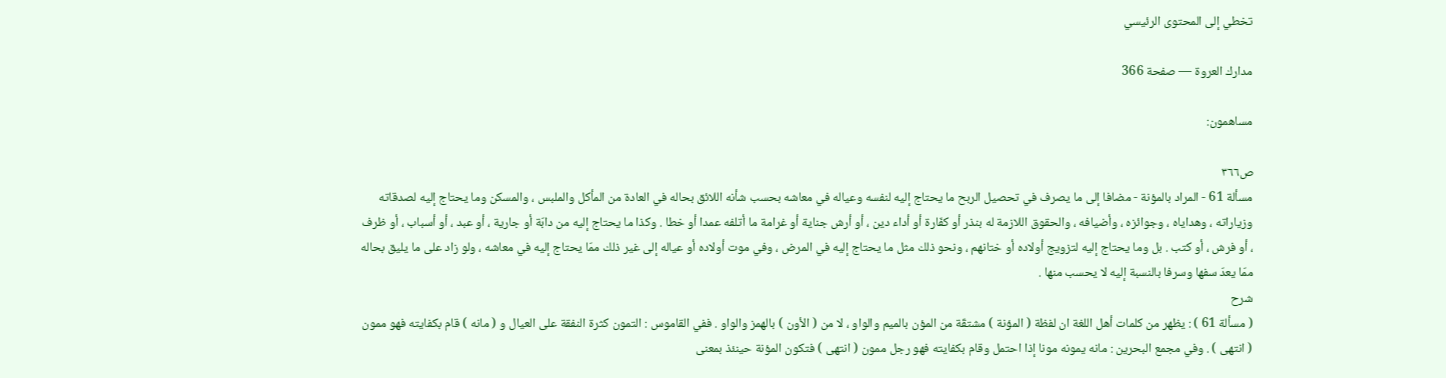تخطي إلى المحتوى الرئيسي

مدارك العروة — صفحة 366

مساهمون:

ص٣٦٦
مسألة 61 - المراد بالمؤنة - مضافا إلى ما يصرف في تحصيل الربح ما يحتاج إليه لنفسه وعياله في معاشه بحسب شأنه اللائق بحاله في العادة من المأكل والملبس ، والمسكن وما يحتاج إليه لصدقاته وزياراته ، وهداياه ، وجوائزه ، وأضيافه ، والحقوق اللازمة له بنذر أو كفّارة أو أداء دين ، أو أرش جناية أو غرامة ما أتلفه عمدا أو خطا . وكذا ما يحتاج إليه من دابّة أو جارية ، أو عبد ، أو أسباب ، أو ظرف ، أو فرش ، أو كتب . بل وما يحتاج إليه لتزويج أولاده أو ختانهم ، ونحو ذلك مثل ما يحتاج إليه في المرض ، وفي موت أولاده أو عياله إلى غير ذلك ممّا يحتاج إليه في معاشه ، ولو زاد على ما يليق بحاله ممّا يعدّ سفها وسرفا بالنسبة إليه لا يحسب منها .
شرح
( مسألة 61 ) : يظهر من كلمات أهل اللغة ان لفظة ( المؤنة ) مشتقّة من المؤن بالميم والواو ، لا من ( الأون ) بالهمز والواو . ففي القاموس : التمون كثرة النفقة على العيال و ( مانه ) قام بكفايته فهو ممون ( انتهى ) . وفي مجمع البحرين : مانه يمونه مونا إذا احتمل وقام بكفايته فهو رجل ممون ( انتهى ) فتكون المؤنة حينئذ بمعنى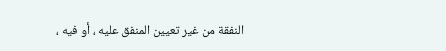النفقة من غير تعيين المنفق عليه ، أو فيه ،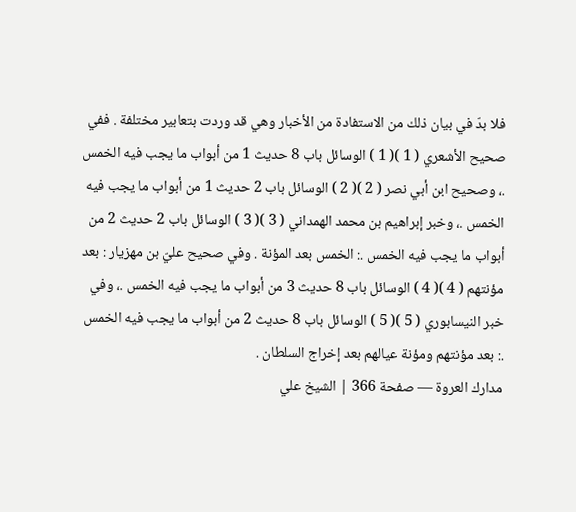فلا بدّ في بيان ذلك من الاستفادة من الأخبار وهي قد وردت بتعابير مختلفة . ففي صحيح الأشعري ( 1 )( 1 ) الوسائل باب 8 حديث 1 من أبواب ما يجب فيه الخمس .، وصحيح ابن أبي نصر ( 2 )( 2 ) الوسائل باب 2 حديث 1 من أبواب ما يجب فيه الخمس .، وخبر إبراهيم بن محمد الهمداني ( 3 )( 3 ) الوسائل باب 2 حديث 2 من أبواب ما يجب فيه الخمس .: الخمس بعد المؤنة . وفي صحيح عليّ بن مهزيار : بعد مؤنتهم ( 4 )( 4 ) الوسائل باب 8 حديث 3 من أبواب ما يجب فيه الخمس .، وفي خبر النيسابوري ( 5 )( 5 ) الوسائل باب 8 حديث 2 من أبواب ما يجب فيه الخمس .: بعد مؤنتهم ومؤنة عيالهم بعد إخراج السلطان .
مدارك العروة — صفحة 366 | الشيخ علي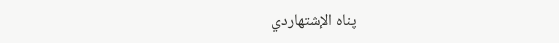پناه الإشتهاردي